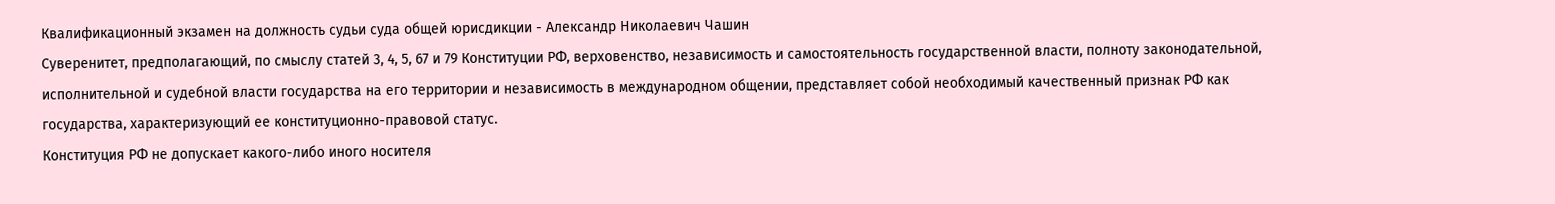Квалификационный экзамен на должность судьи суда общей юрисдикции - Александр Николаевич Чашин
Суверенитет, предполагающий, по смыслу статей 3, 4, 5, 67 и 79 Конституции РФ, верховенство, независимость и самостоятельность государственной власти, полноту законодательной, исполнительной и судебной власти государства на его территории и независимость в международном общении, представляет собой необходимый качественный признак РФ как государства, характеризующий ее конституционно-правовой статус.
Конституция РФ не допускает какого-либо иного носителя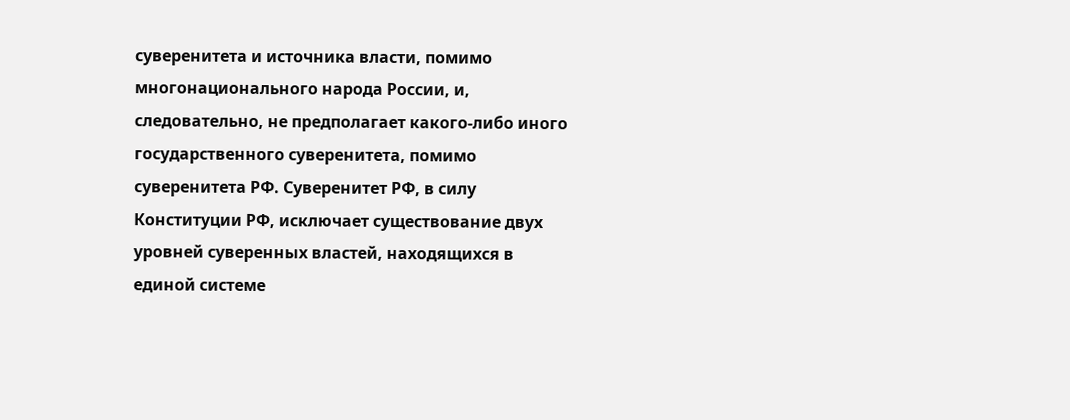суверенитета и источника власти, помимо многонационального народа России, и, следовательно, не предполагает какого-либо иного государственного суверенитета, помимо суверенитета РФ. Суверенитет РФ, в силу Конституции РФ, исключает существование двух уровней суверенных властей, находящихся в единой системе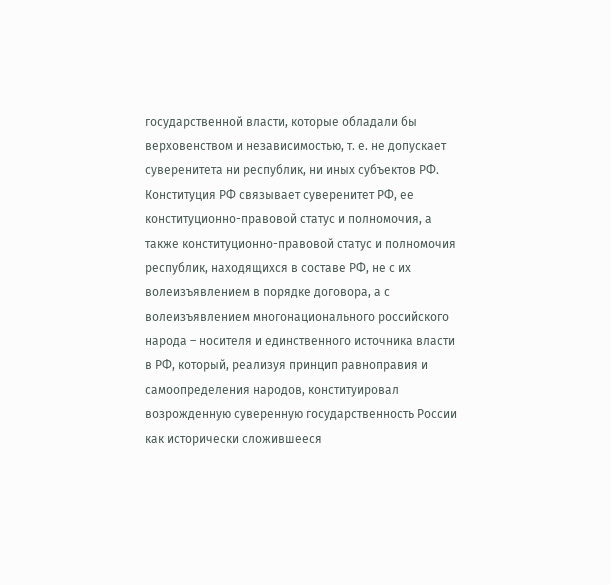государственной власти, которые обладали бы верховенством и независимостью, т. е. не допускает суверенитета ни республик, ни иных субъектов РФ.
Конституция РФ связывает суверенитет РФ, ее конституционно-правовой статус и полномочия, а также конституционно-правовой статус и полномочия республик, находящихся в составе РФ, не с их волеизъявлением в порядке договора, а с волеизъявлением многонационального российского народа – носителя и единственного источника власти в РФ, который, реализуя принцип равноправия и самоопределения народов, конституировал возрожденную суверенную государственность России как исторически сложившееся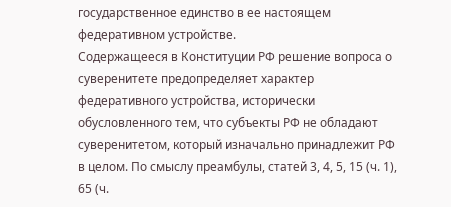государственное единство в ее настоящем федеративном устройстве.
Содержащееся в Конституции РФ решение вопроса о суверенитете предопределяет характер федеративного устройства, исторически обусловленного тем, что субъекты РФ не обладают суверенитетом, который изначально принадлежит РФ в целом. По смыслу преамбулы, статей 3, 4, 5, 15 (ч. 1), 65 (ч.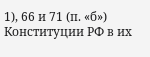1), 66 и 71 (п. «б») Конституции РФ в их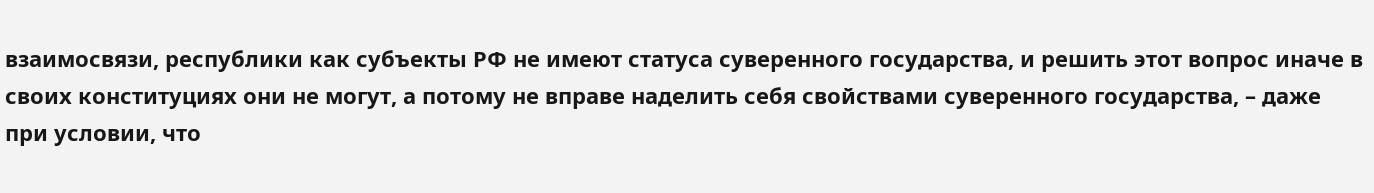взаимосвязи, республики как субъекты РФ не имеют статуса суверенного государства, и решить этот вопрос иначе в своих конституциях они не могут, а потому не вправе наделить себя свойствами суверенного государства, – даже при условии, что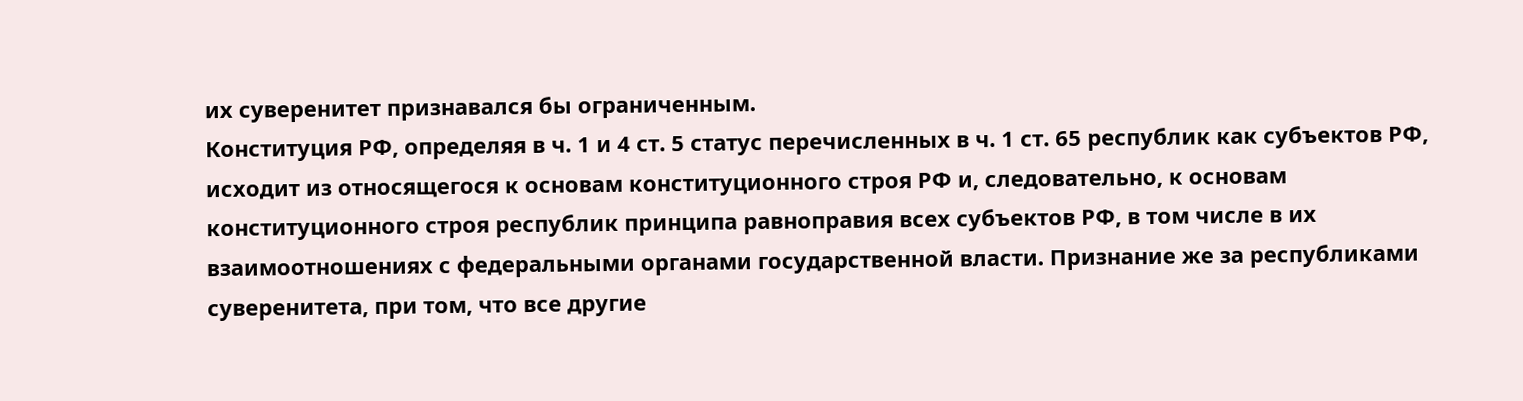их суверенитет признавался бы ограниченным.
Конституция РФ, определяя в ч. 1 и 4 ст. 5 статус перечисленных в ч. 1 ст. 65 республик как субъектов РФ, исходит из относящегося к основам конституционного строя РФ и, следовательно, к основам конституционного строя республик принципа равноправия всех субъектов РФ, в том числе в их взаимоотношениях с федеральными органами государственной власти. Признание же за республиками суверенитета, при том, что все другие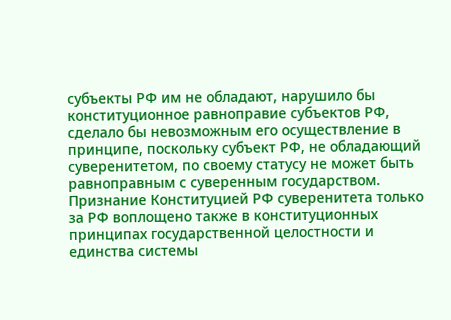субъекты РФ им не обладают, нарушило бы конституционное равноправие субъектов РФ, сделало бы невозможным его осуществление в принципе, поскольку субъект РФ, не обладающий суверенитетом, по своему статусу не может быть равноправным с суверенным государством.
Признание Конституцией РФ суверенитета только за РФ воплощено также в конституционных принципах государственной целостности и единства системы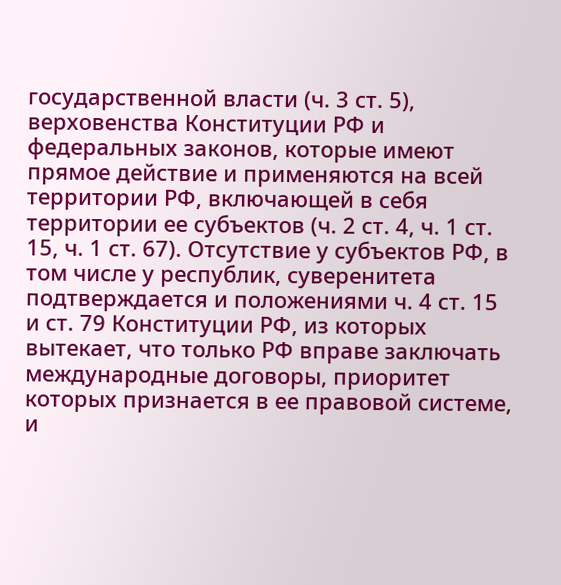государственной власти (ч. 3 ст. 5), верховенства Конституции РФ и федеральных законов, которые имеют прямое действие и применяются на всей территории РФ, включающей в себя территории ее субъектов (ч. 2 ст. 4, ч. 1 ст. 15, ч. 1 ст. 67). Отсутствие у субъектов РФ, в том числе у республик, суверенитета подтверждается и положениями ч. 4 ст. 15 и ст. 79 Конституции РФ, из которых вытекает, что только РФ вправе заключать международные договоры, приоритет которых признается в ее правовой системе, и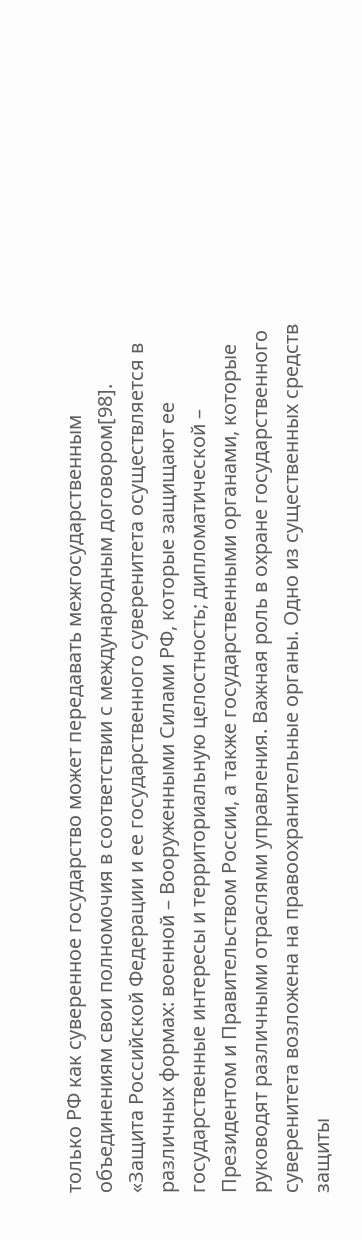только РФ как суверенное государство может передавать межгосударственным объединениям свои полномочия в соответствии с международным договором[98].
«Защита Российской Федерации и ее государственного суверенитета осуществляется в различных формах: военной – Вооруженными Силами РФ, которые защищают ее государственные интересы и территориальную целостность; дипломатической – Президентом и Правительством России, а также государственными органами, которые руководят различными отраслями управления. Важная роль в охране государственного суверенитета возложена на правоохранительные органы. Одно из существенных средств защиты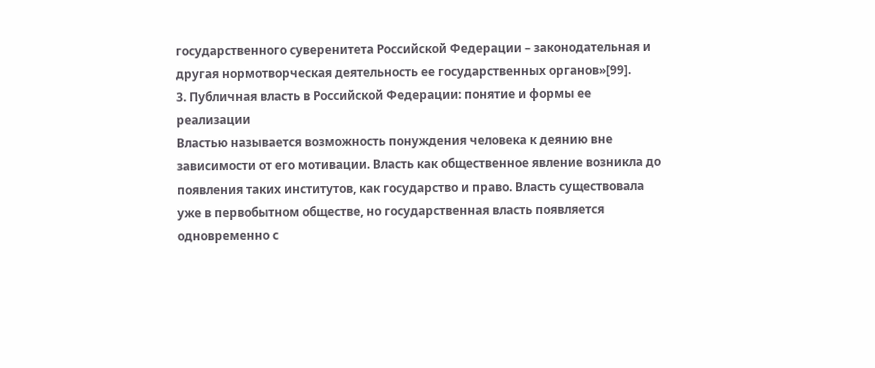государственного суверенитета Российской Федерации – законодательная и другая нормотворческая деятельность ее государственных органов»[99].
3. Публичная власть в Российской Федерации: понятие и формы ее реализации
Властью называется возможность понуждения человека к деянию вне зависимости от его мотивации. Власть как общественное явление возникла до появления таких институтов, как государство и право. Власть существовала уже в первобытном обществе, но государственная власть появляется одновременно с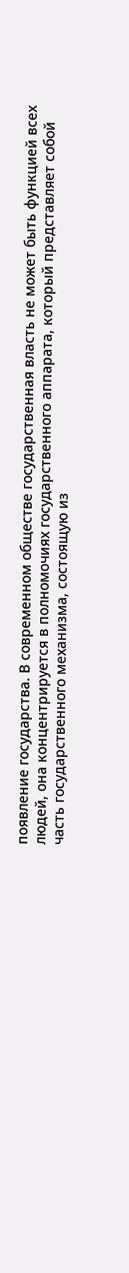появление государства. В современном обществе государственная власть не может быть функцией всех людей, она концентрируется в полномочиях государственного аппарата, который представляет собой часть государственного механизма, состоящую из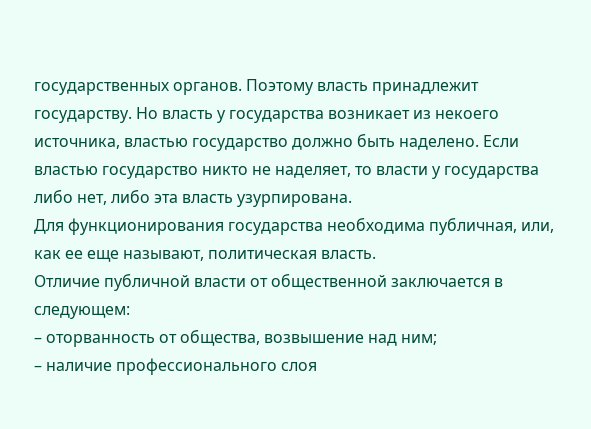государственных органов. Поэтому власть принадлежит государству. Но власть у государства возникает из некоего источника, властью государство должно быть наделено. Если властью государство никто не наделяет, то власти у государства либо нет, либо эта власть узурпирована.
Для функционирования государства необходима публичная, или, как ее еще называют, политическая власть.
Отличие публичной власти от общественной заключается в следующем:
– оторванность от общества, возвышение над ним;
– наличие профессионального слоя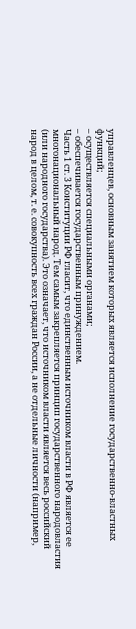управленцев, основным занятием которых является исполнение государственно-властных функций;
– осуществляется специальными органами;
– обеспечивается государственным принуждением.
Часть 1 ст. 3 Конституции РФ гласит, что единственным источником власти в РФ является ее многонациональный народ. Тем самым закрепляется принцип государственного народовластия (или народного государства). Это означает, что источником власти является весь российский народ в целом, т. е. совокупность всех граждан России, а не отдельные личности (например,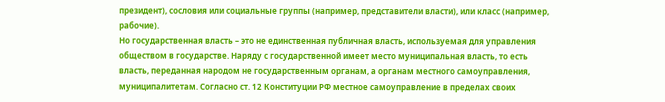президент), сословия или социальные группы (например, представители власти), или класс (например, рабочие).
Но государственная власть – это не единственная публичная власть, используемая для управления обществом в государстве. Наряду с государственной имеет место муниципальная власть, то есть власть, переданная народом не государственным органам, а органам местного самоуправления, муниципалитетам. Согласно ст. 12 Конституции РФ местное самоуправление в пределах своих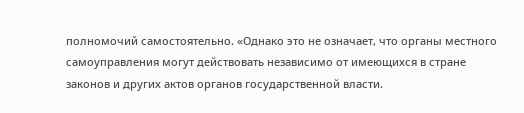полномочий самостоятельно. «Однако это не означает, что органы местного самоуправления могут действовать независимо от имеющихся в стране законов и других актов органов государственной власти.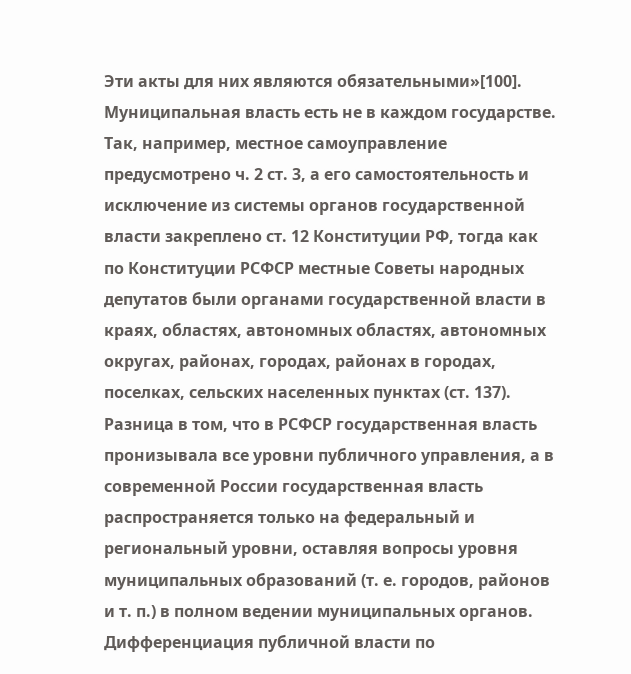Эти акты для них являются обязательными»[100].
Муниципальная власть есть не в каждом государстве. Так, например, местное самоуправление предусмотрено ч. 2 ст. 3, а его самостоятельность и исключение из системы органов государственной власти закреплено ст. 12 Конституции РФ, тогда как по Конституции РСФСР местные Советы народных депутатов были органами государственной власти в краях, областях, автономных областях, автономных округах, районах, городах, районах в городах, поселках, сельских населенных пунктах (ст. 137). Разница в том, что в РСФСР государственная власть пронизывала все уровни публичного управления, а в современной России государственная власть распространяется только на федеральный и региональный уровни, оставляя вопросы уровня муниципальных образований (т. е. городов, районов и т. п.) в полном ведении муниципальных органов.
Дифференциация публичной власти по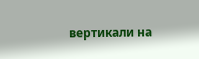вертикали на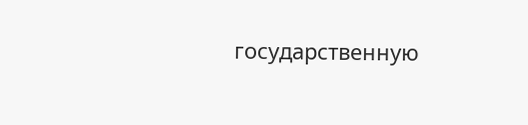государственную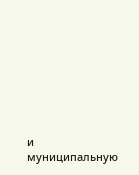и муниципальную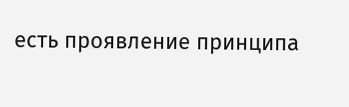есть проявление принципа